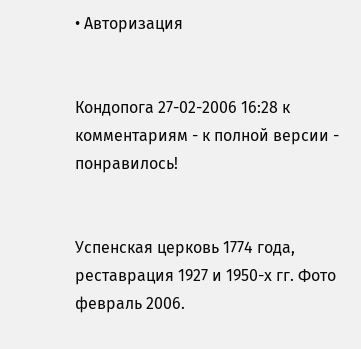• Авторизация


Кондопога 27-02-2006 16:28 к комментариям - к полной версии - понравилось!


Успенская церковь 1774 года, реставрация 1927 и 1950-х гг. Фото февраль 2006.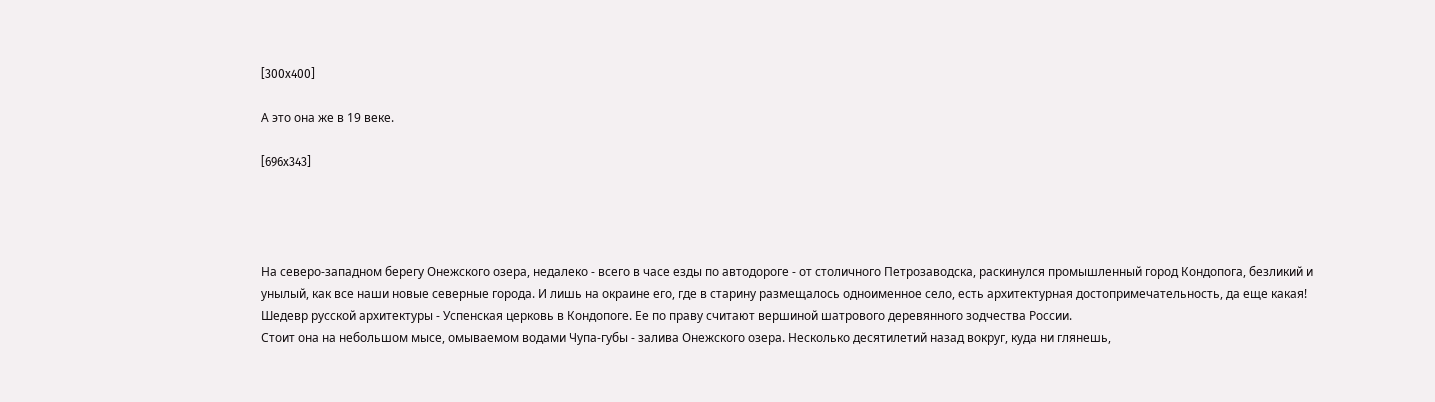[300x400]

А это она же в 19 веке.

[696x343]




На северо-западном берегу Онежского озера, недалеко - всего в часе езды по автодороге - от столичного Петрозаводска, раскинулся промышленный город Кондопога, безликий и унылый, как все наши новые северные города. И лишь на окраине его, где в старину размещалось одноименное село, есть архитектурная достопримечательность, да еще какая! Шедевр русской архитектуры - Успенская церковь в Кондопоге. Ее по праву считают вершиной шатрового деревянного зодчества России.
Стоит она на небольшом мысе, омываемом водами Чупа-губы - залива Онежского озера. Несколько десятилетий назад вокруг, куда ни глянешь,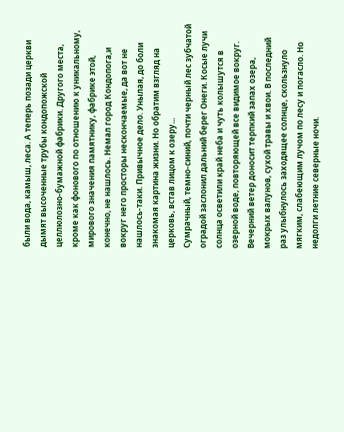были вода, камыш, леса. А теперь позади церкви дымят высоченные трубы кондопожской целлюлозно-бумажной фабрики. Другого места, кроме как фонового по отношению к уникальному, мирового значения памятнику, фабрике этой, конечно, не нашлось. Немал город Кондопога,и вокруг него просторы нескончаемые, да вот не нашлось-таки. Привычное дело. Унылая, до боли знакомая картина жизни. Но обратим взгляд на церковь, встав лицом к озеру...
Сумрачный, темно-синий, почти черный лес зубчатой оградой заслонил дальний берег Онеги. Косые лучи солнца осветили край неба и чуть колышутся в озерной воде, повторяющей все видимое вокруг. Вечерний ветер доносит терпкий запах озера, мокрых валунов, сухой травы и хвои. В последний раз улыбнулось заходящее солнце, скользнуло мягким, слабеющим лучом по лесу и погасло. Но недолги летние северные ночи.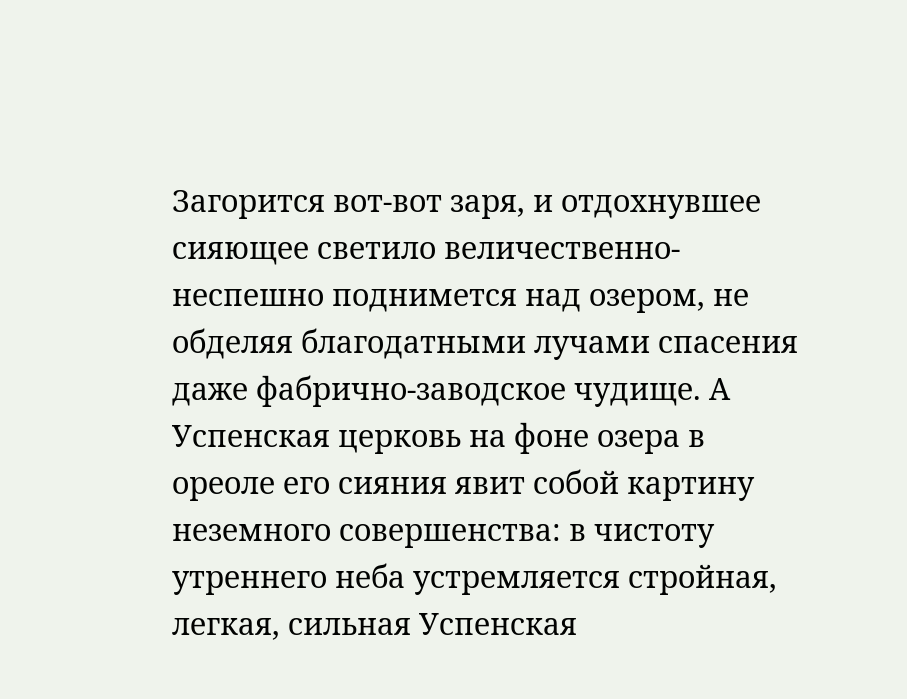Загорится вот-вот заря, и отдохнувшее сияющее светило величественно-неспешно поднимется над озером, не обделяя благодатными лучами спасения даже фабрично-заводское чудище. А Успенская церковь на фоне озера в ореоле его сияния явит собой картину неземного совершенства: в чистоту утреннего неба устремляется стройная, легкая, сильная Успенская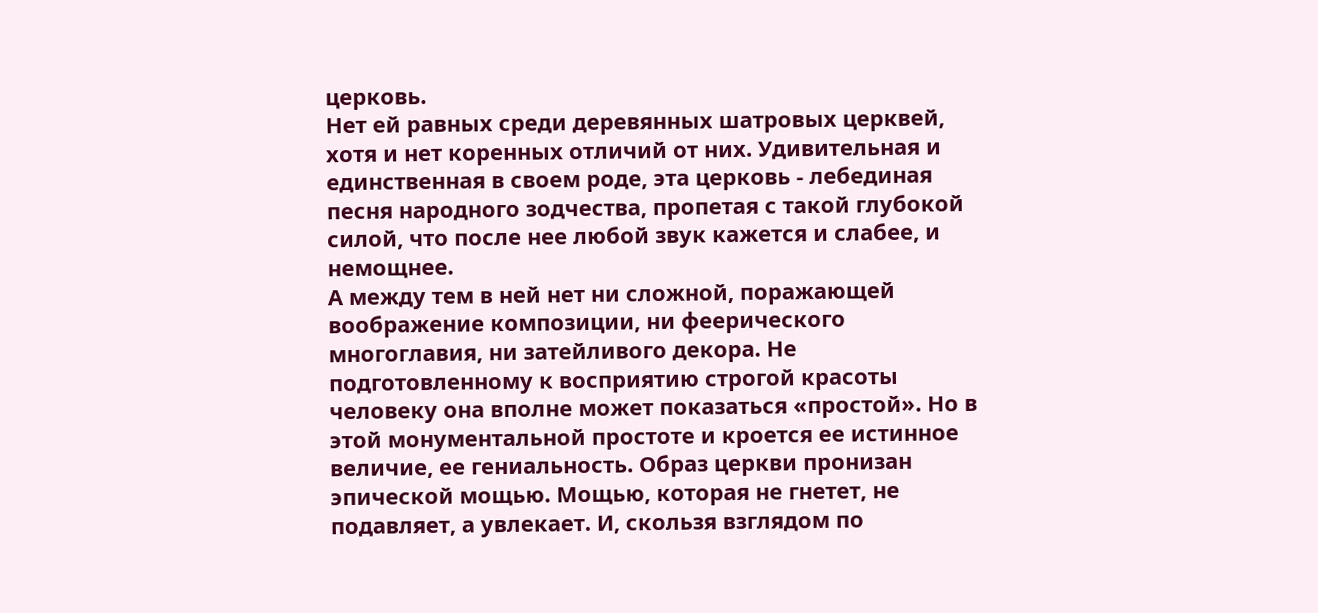церковь.
Нет ей равных среди деревянных шатровых церквей, хотя и нет коренных отличий от них. Удивительная и единственная в своем роде, эта церковь - лебединая песня народного зодчества, пропетая с такой глубокой силой, что после нее любой звук кажется и слабее, и немощнее.
А между тем в ней нет ни сложной, поражающей воображение композиции, ни феерического многоглавия, ни затейливого декора. Не подготовленному к восприятию строгой красоты человеку она вполне может показаться «простой». Но в этой монументальной простоте и кроется ее истинное величие, ее гениальность. Образ церкви пронизан эпической мощью. Мощью, которая не гнетет, не подавляет, а увлекает. И, скользя взглядом по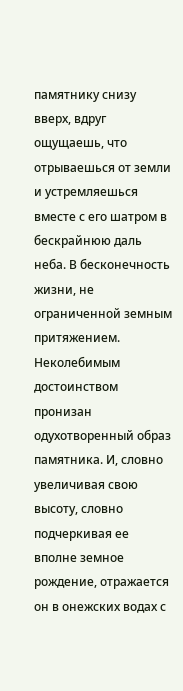памятнику снизу вверх, вдруг ощущаешь, что отрываешься от земли и устремляешься вместе с его шатром в бескрайнюю даль неба. В бесконечность жизни, не ограниченной земным притяжением.
Неколебимым достоинством пронизан одухотворенный образ памятника. И, словно увеличивая свою высоту, словно подчеркивая ее вполне земное рождение, отражается он в онежских водах с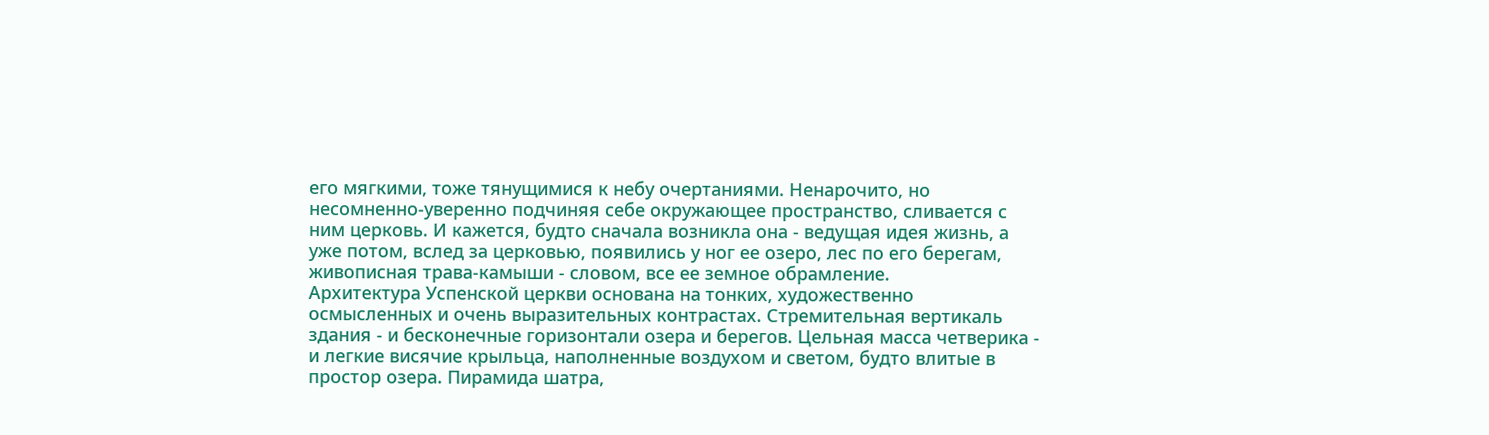его мягкими, тоже тянущимися к небу очертаниями. Ненарочито, но несомненно-уверенно подчиняя себе окружающее пространство, сливается с ним церковь. И кажется, будто сначала возникла она - ведущая идея жизнь, а уже потом, вслед за церковью, появились у ног ее озеро, лес по его берегам, живописная трава-камыши - словом, все ее земное обрамление.
Архитектура Успенской церкви основана на тонких, художественно осмысленных и очень выразительных контрастах. Стремительная вертикаль здания - и бесконечные горизонтали озера и берегов. Цельная масса четверика - и легкие висячие крыльца, наполненные воздухом и светом, будто влитые в простор озера. Пирамида шатра,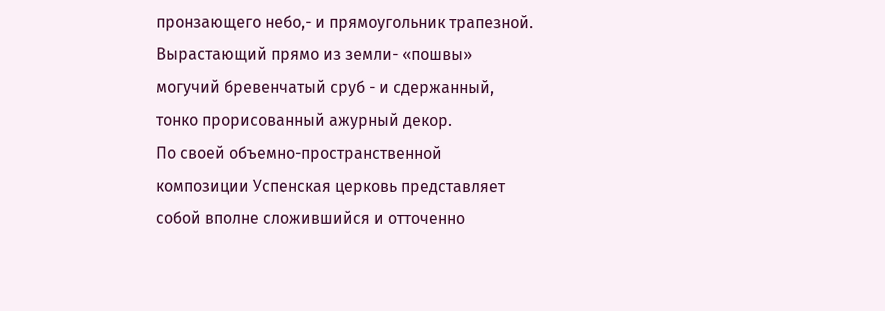пронзающего небо,- и прямоугольник трапезной. Вырастающий прямо из земли- «пошвы» могучий бревенчатый сруб - и сдержанный, тонко прорисованный ажурный декор.
По своей объемно-пространственной композиции Успенская церковь представляет собой вполне сложившийся и отточенно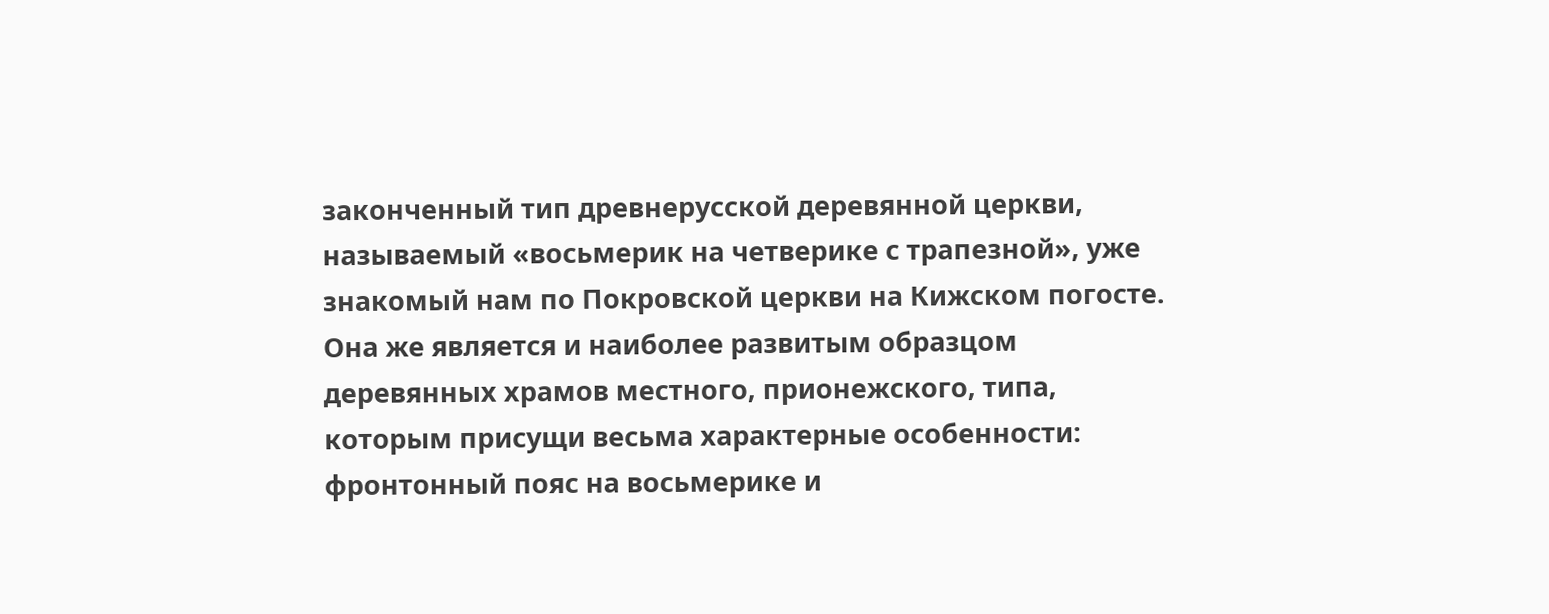законченный тип древнерусской деревянной церкви, называемый «восьмерик на четверике с трапезной», уже знакомый нам по Покровской церкви на Кижском погосте. Она же является и наиболее развитым образцом деревянных храмов местного, прионежского, типа, которым присущи весьма характерные особенности: фронтонный пояс на восьмерике и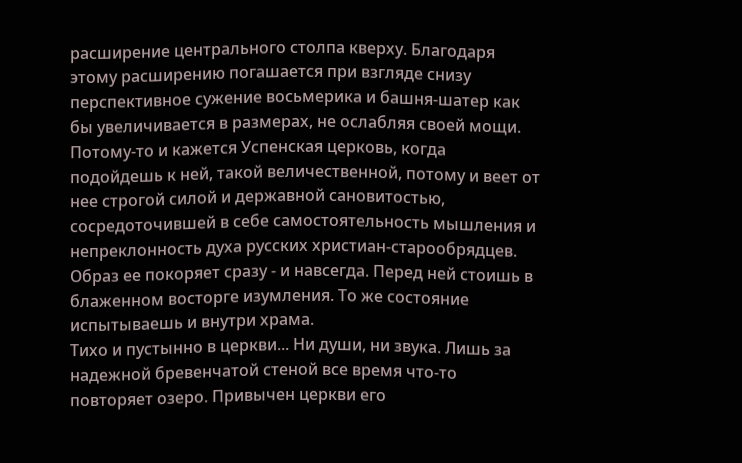расширение центрального столпа кверху. Благодаря этому расширению погашается при взгляде снизу перспективное сужение восьмерика и башня-шатер как бы увеличивается в размерах, не ослабляя своей мощи. Потому-то и кажется Успенская церковь, когда подойдешь к ней, такой величественной, потому и веет от нее строгой силой и державной сановитостью, сосредоточившей в себе самостоятельность мышления и непреклонность духа русских христиан-старообрядцев. Образ ее покоряет сразу - и навсегда. Перед ней стоишь в блаженном восторге изумления. То же состояние испытываешь и внутри храма.
Тихо и пустынно в церкви... Ни души, ни звука. Лишь за надежной бревенчатой стеной все время что-то повторяет озеро. Привычен церкви его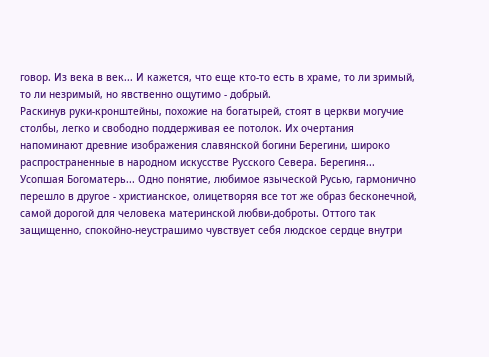говор. Из века в век... И кажется, что еще кто-то есть в храме, то ли зримый, то ли незримый, но явственно ощутимо - добрый.
Раскинув руки-кронштейны, похожие на богатырей, стоят в церкви могучие столбы, легко и свободно поддерживая ее потолок. Их очертания напоминают древние изображения славянской богини Берегини, широко распространенные в народном искусстве Русского Севера. Берегиня... Усопшая Богоматерь... Одно понятие, любимое языческой Русью, гармонично перешло в другое - христианское, олицетворяя все тот же образ бесконечной, самой дорогой для человека материнской любви-доброты. Оттого так защищенно, спокойно-неустрашимо чувствует себя людское сердце внутри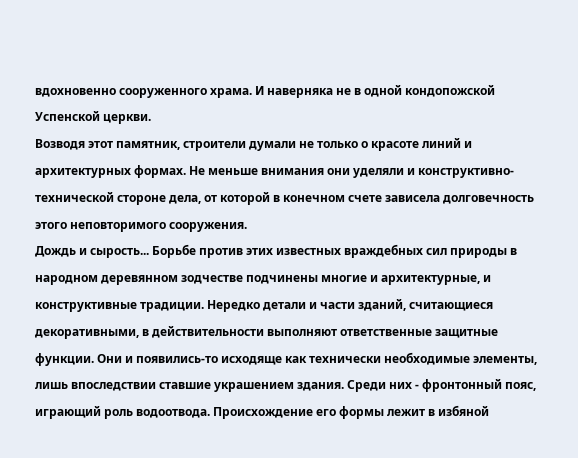вдохновенно сооруженного храма. И наверняка не в одной кондопожской Успенской церкви.
Возводя этот памятник, строители думали не только о красоте линий и архитектурных формах. Не меньше внимания они уделяли и конструктивно-технической стороне дела, от которой в конечном счете зависела долговечность этого неповторимого сооружения.
Дождь и сырость... Борьбе против этих известных враждебных сил природы в народном деревянном зодчестве подчинены многие и архитектурные, и конструктивные традиции. Нередко детали и части зданий, считающиеся декоративными, в действительности выполняют ответственные защитные функции. Они и появились-то исходяще как технически необходимые элементы, лишь впоследствии ставшие украшением здания. Среди них - фронтонный пояс, играющий роль водоотвода. Происхождение его формы лежит в избяной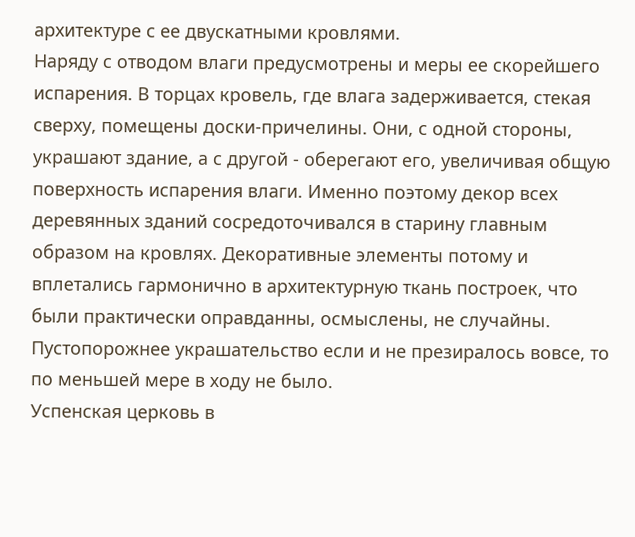архитектуре с ее двускатными кровлями.
Наряду с отводом влаги предусмотрены и меры ее скорейшего испарения. В торцах кровель, где влага задерживается, стекая сверху, помещены доски-причелины. Они, с одной стороны, украшают здание, а с другой - оберегают его, увеличивая общую поверхность испарения влаги. Именно поэтому декор всех деревянных зданий сосредоточивался в старину главным образом на кровлях. Декоративные элементы потому и вплетались гармонично в архитектурную ткань построек, что были практически оправданны, осмыслены, не случайны. Пустопорожнее украшательство если и не презиралось вовсе, то по меньшей мере в ходу не было.
Успенская церковь в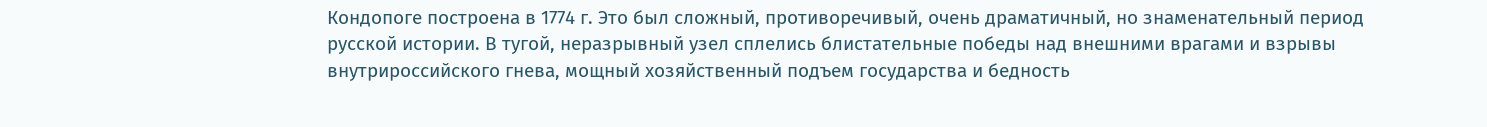Кондопоге построена в 1774 г. Это был сложный, противоречивый, очень драматичный, но знаменательный период русской истории. В тугой, неразрывный узел сплелись блистательные победы над внешними врагами и взрывы внутрироссийского гнева, мощный хозяйственный подъем государства и бедность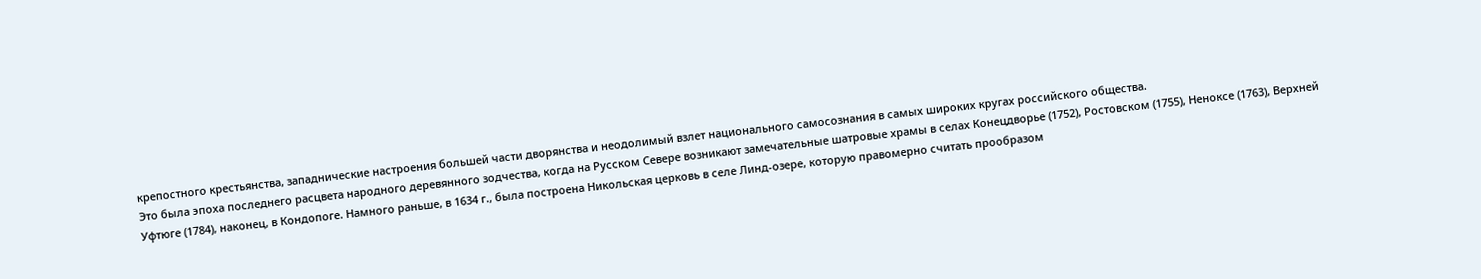крепостного крестьянства, западнические настроения большей части дворянства и неодолимый взлет национального самосознания в самых широких кругах российского общества.
Это была эпоха последнего расцвета народного деревянного зодчества, когда на Русском Севере возникают замечательные шатровые храмы в селах Конецдворье (1752), Ростовском (1755), Неноксе (1763), Верхней Уфтюге (1784), наконец, в Кондопоге. Намного раньше, в 1634 г., была построена Никольская церковь в селе Линд-озере, которую правомерно считать прообразом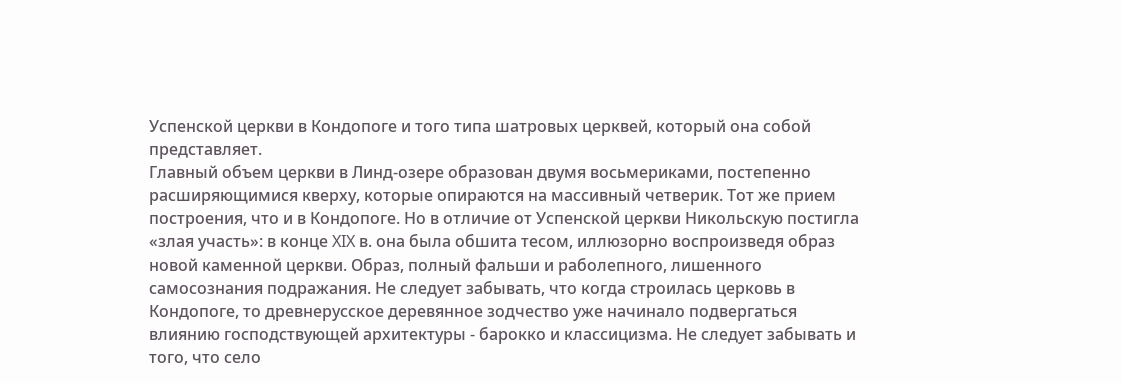Успенской церкви в Кондопоге и того типа шатровых церквей, который она собой представляет.
Главный объем церкви в Линд-озере образован двумя восьмериками, постепенно расширяющимися кверху, которые опираются на массивный четверик. Тот же прием построения, что и в Кондопоге. Но в отличие от Успенской церкви Никольскую постигла «злая участь»: в конце XIX в. она была обшита тесом, иллюзорно воспроизведя образ новой каменной церкви. Образ, полный фальши и раболепного, лишенного самосознания подражания. Не следует забывать, что когда строилась церковь в Кондопоге, то древнерусское деревянное зодчество уже начинало подвергаться влиянию господствующей архитектуры - барокко и классицизма. Не следует забывать и того, что село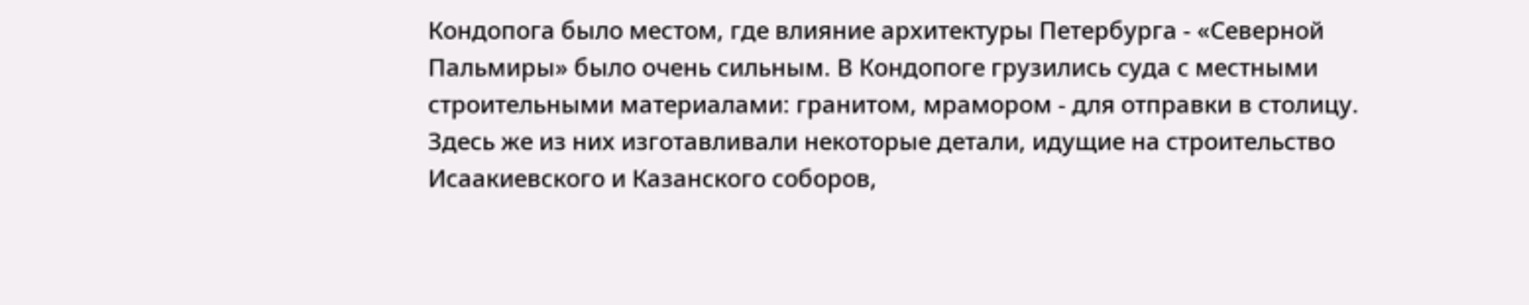Кондопога было местом, где влияние архитектуры Петербурга - «Северной Пальмиры» было очень сильным. В Кондопоге грузились суда с местными строительными материалами: гранитом, мрамором - для отправки в столицу. Здесь же из них изготавливали некоторые детали, идущие на строительство Исаакиевского и Казанского соборов,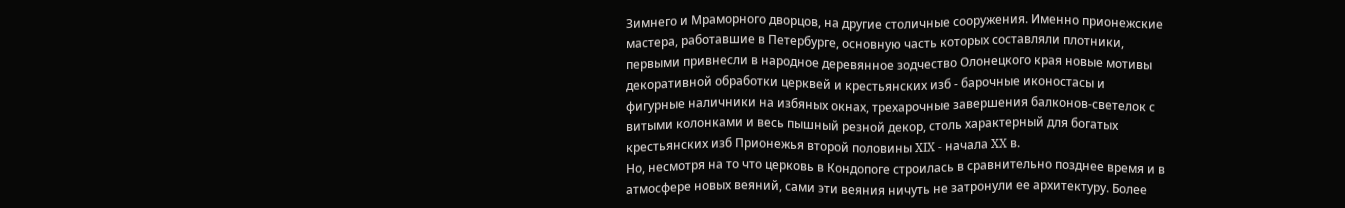Зимнего и Мраморного дворцов, на другие столичные сооружения. Именно прионежские мастера, работавшие в Петербурге, основную часть которых составляли плотники, первыми привнесли в народное деревянное зодчество Олонецкого края новые мотивы декоративной обработки церквей и крестьянских изб - барочные иконостасы и фигурные наличники на избяных окнах, трехарочные завершения балконов-светелок с витыми колонками и весь пышный резной декор, столь характерный для богатых крестьянских изб Прионежья второй половины XIX - начала XX в.
Но, несмотря на то что церковь в Кондопоге строилась в сравнительно позднее время и в атмосфере новых веяний, сами эти веяния ничуть не затронули ее архитектуру. Более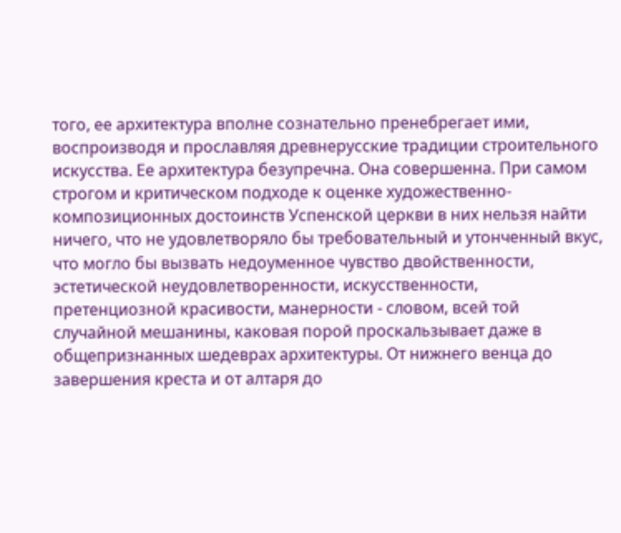того, ее архитектура вполне сознательно пренебрегает ими, воспроизводя и прославляя древнерусские традиции строительного искусства. Ее архитектура безупречна. Она совершенна. При самом строгом и критическом подходе к оценке художественно-композиционных достоинств Успенской церкви в них нельзя найти ничего, что не удовлетворяло бы требовательный и утонченный вкус, что могло бы вызвать недоуменное чувство двойственности, эстетической неудовлетворенности, искусственности, претенциозной красивости, манерности - словом, всей той случайной мешанины, каковая порой проскальзывает даже в общепризнанных шедеврах архитектуры. От нижнего венца до завершения креста и от алтаря до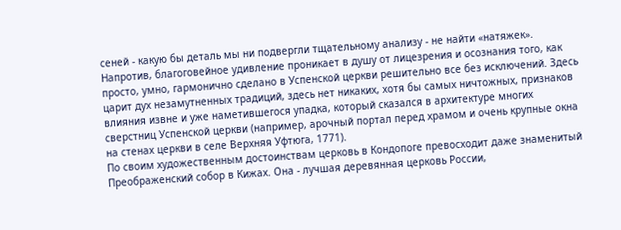сеней - какую бы деталь мы ни подвергли тщательному анализу - не найти «натяжек». Напротив, благоговейное удивление проникает в душу от лицезрения и осознания того, как просто, умно, гармонично сделано в Успенской церкви решительно все без исключений. Здесь царит дух незамутненных традиций, здесь нет никаких, хотя бы самых ничтожных, признаков влияния извне и уже наметившегося упадка, который сказался в архитектуре многих сверстниц Успенской церкви (например, арочный портал перед храмом и очень крупные окна на стенах церкви в селе Верхняя Уфтюга, 1771).
По своим художественным достоинствам церковь в Кондопоге превосходит даже знаменитый Преображенский собор в Кижах. Она - лучшая деревянная церковь России,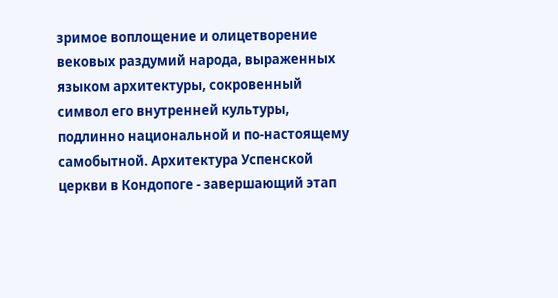зримое воплощение и олицетворение вековых раздумий народа, выраженных языком архитектуры, сокровенный символ его внутренней культуры, подлинно национальной и по-настоящему самобытной. Архитектура Успенской церкви в Кондопоге - завершающий этап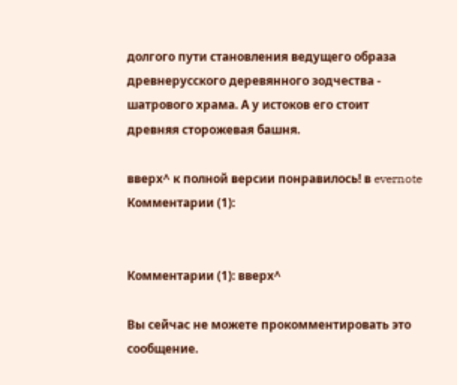долгого пути становления ведущего образа древнерусского деревянного зодчества - шатрового храма. А у истоков его стоит древняя сторожевая башня.

вверх^ к полной версии понравилось! в evernote
Комментарии (1):


Комментарии (1): вверх^

Вы сейчас не можете прокомментировать это сообщение.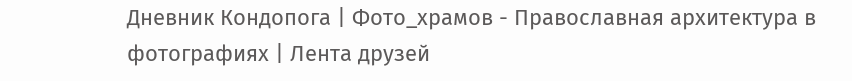Дневник Кондопога | Фото_храмов - Православная архитектура в фотографиях | Лента друзей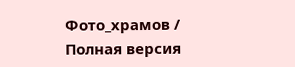Фото_храмов / Полная версия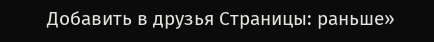Добавить в друзья Страницы: раньше»